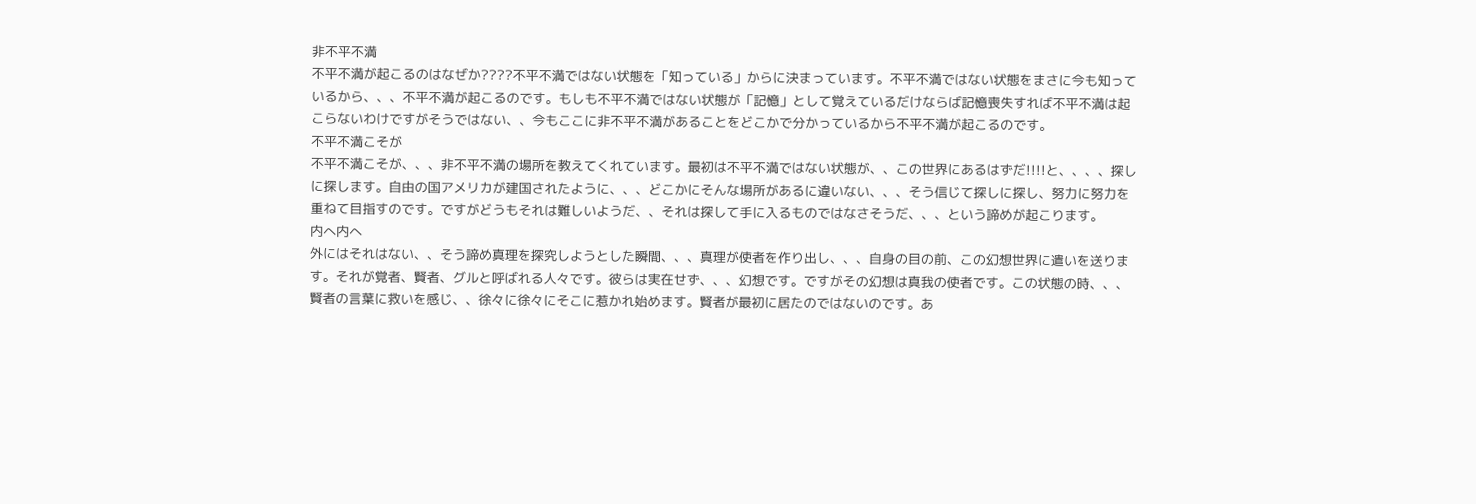非不平不満
不平不満が起こるのはなぜか????不平不満ではない状態を「知っている」からに決まっています。不平不満ではない状態をまさに今も知っているから、、、不平不満が起こるのです。もしも不平不満ではない状態が「記憶」として覚えているだけならば記憶喪失すれば不平不満は起こらないわけですがそうではない、、今もここに非不平不満があることをどこかで分かっているから不平不満が起こるのです。
不平不満こそが
不平不満こそが、、、非不平不満の場所を教えてくれています。最初は不平不満ではない状態が、、この世界にあるはずだ!!!!と、、、、探しに探します。自由の国アメリカが建国されたように、、、どこかにそんな場所があるに違いない、、、そう信じて探しに探し、努力に努力を重ねて目指すのです。ですがどうもそれは難しいようだ、、それは探して手に入るものではなさそうだ、、、という諦めが起こります。
内へ内へ
外にはそれはない、、そう諦め真理を探究しようとした瞬間、、、真理が使者を作り出し、、、自身の目の前、この幻想世界に遣いを送ります。それが覚者、賢者、グルと呼ばれる人々です。彼らは実在せず、、、幻想です。ですがその幻想は真我の使者です。この状態の時、、、賢者の言葉に救いを感じ、、徐々に徐々にそこに惹かれ始めます。賢者が最初に居たのではないのです。あ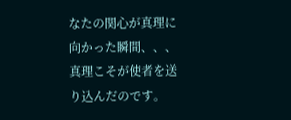なたの関心が真理に向かった瞬間、、、真理こそが使者を送り込んだのです。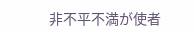非不平不満が使者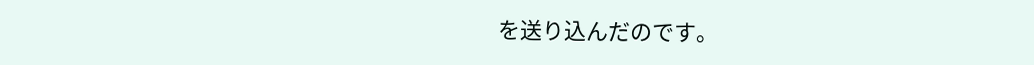を送り込んだのです。